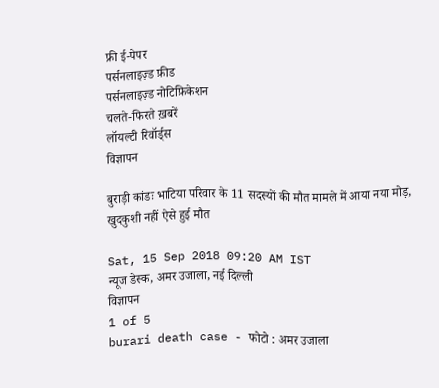फ्री ई-पेपर
पर्सनलाइज़्ड फ़ीड
पर्सनलाइज़्ड नोटिफ़िकेशन
चलते-फिरते ख़बरें
लॉयल्टी रिवॉर्ड्स
विज्ञापन

बुराड़ी कांडः भाटिया परिवार के 11 सदस्यों की मौत मामले में आया नया मोड़, खुदकुशी नहीं ऐसे हुई मौत

Sat, 15 Sep 2018 09:20 AM IST
न्यूज डेस्क, अमर उजाला, नई दिल्ली
विज्ञापन
1 of 5
burari death case - फोटो : अमर उजाला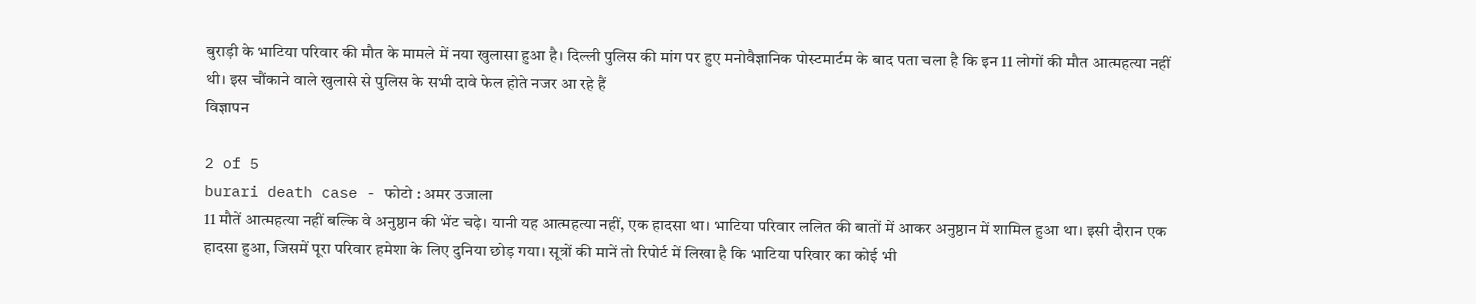बुराड़ी के भाटिया परिवार की मौत के मामले में नया खुलासा हुआ है। दिल्ली पुलिस की मांग पर हुए मनोवैज्ञानिक पोस्टमार्टम के बाद पता चला है कि इन 11 लोगों की मौत आत्महत्या नहीं थी। इस चौंकाने वाले खुलासे से पुलिस के सभी दावे फेल होते नजर आ रहे हैं
विज्ञापन

2 of 5
burari death case - फोटो : अमर उजाला
11 मौतें आत्महत्या नहीं बल्कि वे अनुष्ठान की भेंट चढ़े। यानी यह आत्महत्या नहीं, एक हादसा था। भाटिया परिवार ललित की बातों में आकर अनुष्ठान में शामिल हुआ था। इसी दौरान एक हादसा हुआ, जिसमें पूरा परिवार हमेशा के लिए दुनिया छोड़ गया। सूत्रों की मानें तो रिपोर्ट में लिखा है कि भाटिया परिवार का कोई भी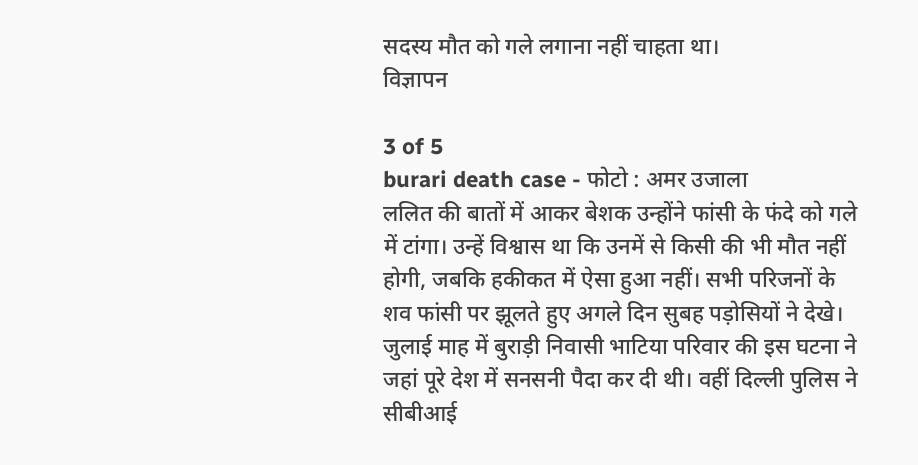सदस्य मौत को गले लगाना नहीं चाहता था।
विज्ञापन

3 of 5
burari death case - फोटो : अमर उजाला
ललित की बातों में आकर बेशक उन्होंने फांसी के फंदे को गले में टांगा। उन्हें विश्वास था कि उनमें से किसी की भी मौत नहीं होगी, जबकि हकीकत में ऐसा हुआ नहीं। सभी परिजनों के शव फांसी पर झूलते हुए अगले दिन सुबह पड़ोसियों ने देखे। जुलाई माह में बुराड़ी निवासी भाटिया परिवार की इस घटना ने जहां पूरे देश में सनसनी पैदा कर दी थी। वहीं दिल्ली पुलिस ने सीबीआई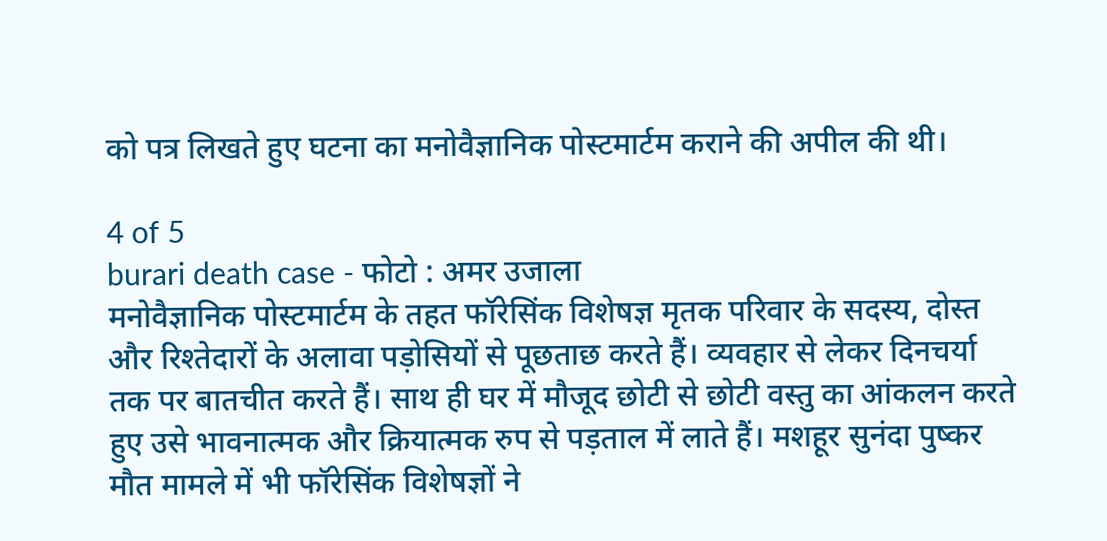को पत्र लिखते हुए घटना का मनोवैज्ञानिक पोस्टमार्टम कराने की अपील की थी।

4 of 5
burari death case - फोटो : अमर उजाला
मनोवैज्ञानिक पोस्टमार्टम के तहत फॉरेसिंक विशेषज्ञ मृतक परिवार के सदस्य, दोस्त और रिश्तेदारों के अलावा पड़ोसियों से पूछताछ करते हैं। व्यवहार से लेकर दिनचर्या तक पर बातचीत करते हैं। साथ ही घर में मौजूद छोटी से छोटी वस्तु का आंकलन करते हुए उसे भावनात्मक और क्रियात्मक रुप से पड़ताल में लाते हैं। मशहूर सुनंदा पुष्कर मौत मामले में भी फॉरेसिंक विशेषज्ञों ने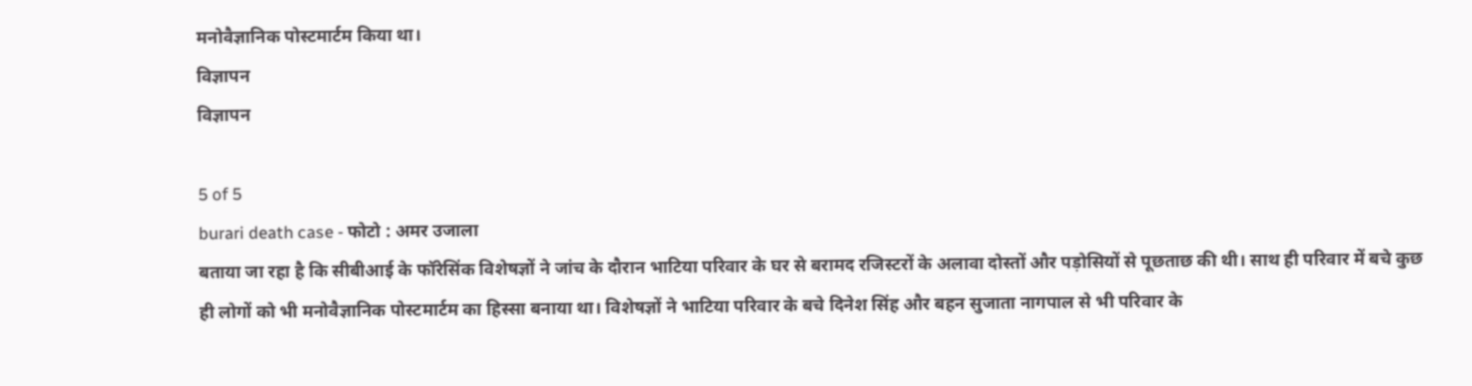मनोवैज्ञानिक पोस्टमार्टम किया था।
विज्ञापन
विज्ञापन

5 of 5
burari death case - फोटो : अमर उजाला
बताया जा रहा है कि सीबीआई के फॉरेसिंक विशेषज्ञों ने जांच के दौरान भाटिया परिवार के घर से बरामद रजिस्टरों के अलावा दोस्तों और पड़ोसियों से पूछताछ की थी। साथ ही परिवार में बचे कुछ ही लोगों को भी मनोवैज्ञानिक पोस्टमार्टम का हिस्सा बनाया था। विशेषज्ञों ने भाटिया परिवार के बचे दिनेश सिंह और बहन सुजाता नागपाल से भी परिवार के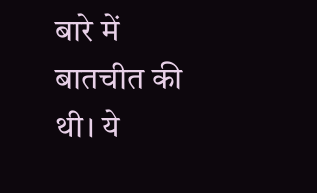बारे में बातचीत की थी। ये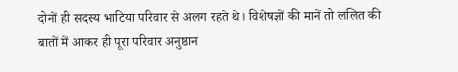दोनों ही सदस्य भाटिया परिवार से अलग रहते थे। विशेषज्ञों की मानें तो ललित की बातों में आकर ही पूरा परिवार अनुष्ठान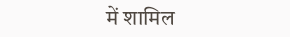में शामिल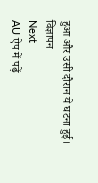हुआ और उसी दौरान ये घटना हुई।
विज्ञापन
Next
AU ऐप में पढ़ें